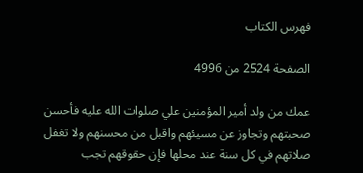فهرس الكتاب

الصفحة 2524 من 4996

عمك من ولد أمير المؤمنين علي صلوات الله عليه فأحسن صحبتهم وتجاوز عن مسيئهم واقبل من محسنهم ولا تغفل صلاتهم في كل سنة عند محلها فإن حقوقهم تجب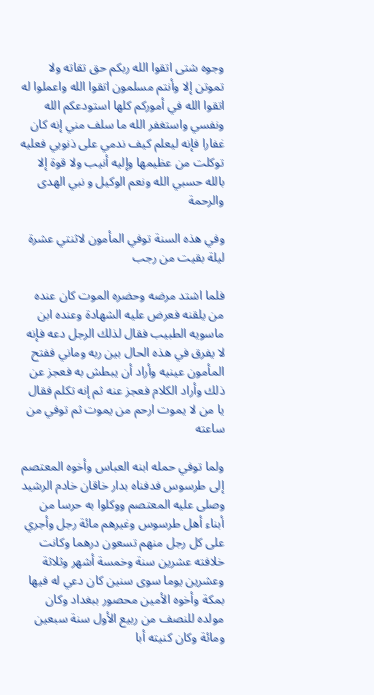وجوه شتى اتقوا الله ربكم حق تقاته ولا تموتن إلا وأنتم مسلمون اتقوا الله واعملوا له اتقوا الله في أموركم كلها استودعكم الله ونفسي واستغفر الله ما سلف مني إنه كان غفارا فإنه ليعلم كيف ندمي على ذنوبي فعليه توكلت من عظيمها وإليه أنيب ولا قوة إلا بالله حسبي الله ونعم الوكيل و نبي الهدى والرحمة

وفي هذه السنة توفي المأمون لاثنتي عشرة ليلة بقيت من رجب

فلما اشتد مرضه وحضره الموت كان عنده من يلقنه فعرض عليه الشهادة وعنده ابن ماسويه الطبيب فقال لذلك الرجل دعه فإنه لا يفرق في هذه الحال بين ربه وماني ففتح المأمون عينيه وأراد أن يبطش به فعجز عن ذلك وأراد الكلام فعجز عنه ثم إنه تكلم فقال يا من لا يموت ارحم من يموت ثم توفي من ساعته

ولما توفي حمله ابنه العباس وأخوه المعتصم إلى طرسوس فدفناه بدار خاقان خادم الرشيد وصلى عليه المعتصم ووكلوا به حرسا من أبناء أهل طرسوس وغيرهم مائة رجل وأجري على كل رجل منهم تسعون درهما وكانت خلافته عشرين سنة وخمسة أشهر وثلاثة وعشرين يوما سوى سنين كان دعي له فيها بمكة وأخوه الأمين محصور ببغداد وكان مولده للنصف من ربيع الأول سنة سبعين ومائة وكان كنيته أبا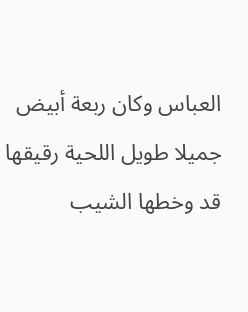العباس وكان ربعة أبيض جميلا طويل اللحية رقيقها قد وخطها الشيب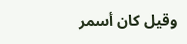وقيل كان أسمر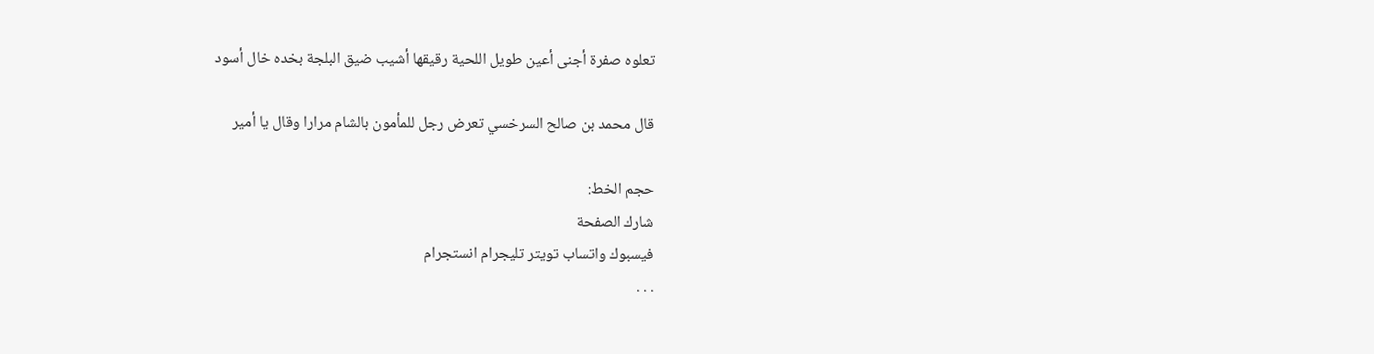تعلوه صفرة أجنى أعين طويل اللحية رقيقها أشيب ضيق البلجة بخده خال أسود

قال محمد بن صالح السرخسي تعرض رجل للمأمون بالشام مرارا وقال يا أمير

حجم الخط:
شارك الصفحة
فيسبوك واتساب تويتر تليجرام انستجرام
. . .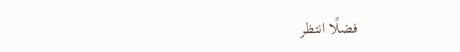فضلًا انتظر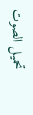تحميل الصوت